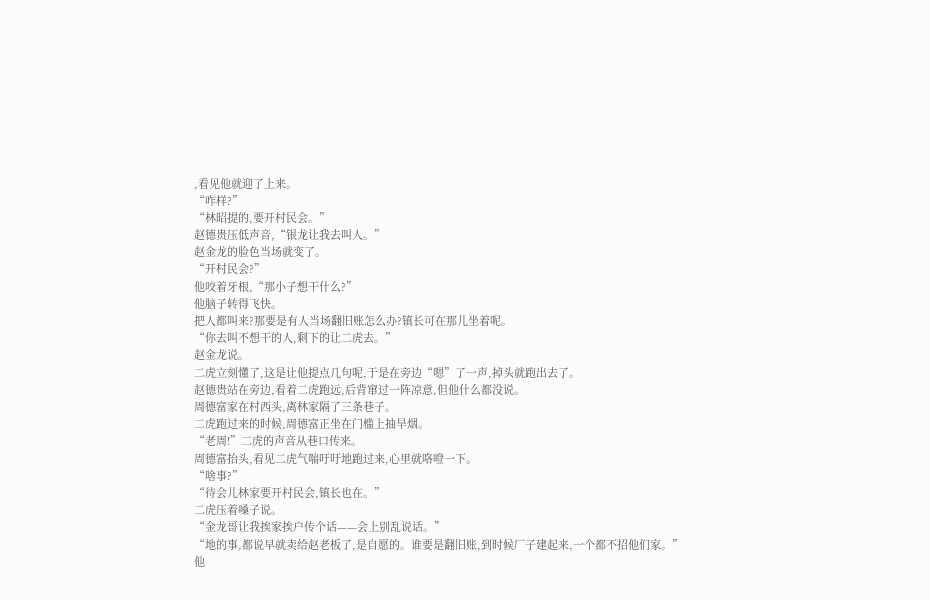,看见他就迎了上来。
“咋样?”
“林昭提的,要开村民会。”
赵德贵压低声音,“银龙让我去叫人。”
赵金龙的脸色当场就变了。
“开村民会?”
他咬着牙根,“那小子想干什么?”
他脑子转得飞快。
把人都叫来?那要是有人当场翻旧账怎么办?镇长可在那儿坐着呢。
“你去叫不想干的人,剩下的让二虎去。”
赵金龙说。
二虎立刻懂了,这是让他提点几句呢,于是在旁边“嗯”了一声,掉头就跑出去了。
赵德贵站在旁边,看着二虎跑远,后背窜过一阵凉意,但他什么都没说。
周德富家在村西头,离林家隔了三条巷子。
二虎跑过来的时候,周德富正坐在门槛上抽旱烟。
“老周!”二虎的声音从巷口传来。
周德富抬头,看见二虎气喘吁吁地跑过来,心里就咯噔一下。
“啥事?”
“待会儿林家要开村民会,镇长也在。”
二虎压着嗓子说。
“金龙哥让我挨家挨户传个话——会上别乱说话。”
“地的事,都说早就卖给赵老板了,是自愿的。谁要是翻旧账,到时候厂子建起来,一个都不招他们家。”
他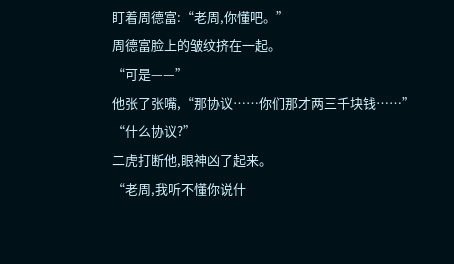盯着周德富:“老周,你懂吧。”
周德富脸上的皱纹挤在一起。
“可是——”
他张了张嘴,“那协议……你们那才两三千块钱……”
“什么协议?”
二虎打断他,眼神凶了起来。
“老周,我听不懂你说什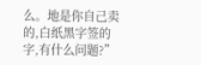么。地是你自己卖的,白纸黑字签的字,有什么问题?”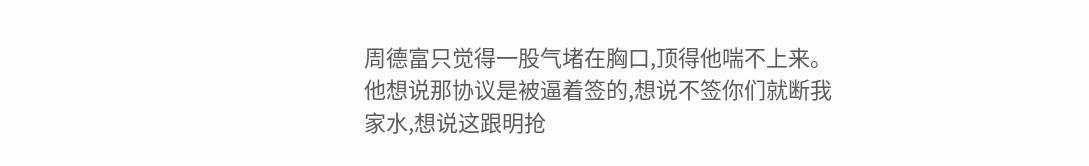周德富只觉得一股气堵在胸口,顶得他喘不上来。
他想说那协议是被逼着签的,想说不签你们就断我家水,想说这跟明抢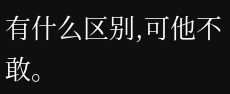有什么区别,可他不敢。